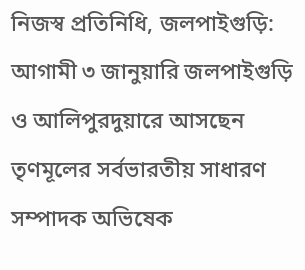নিজস্ব প্রতিনিধি, জলপাইগুড়ি: আগামী ৩ জানুয়ারি জলপাইগুড়ি ও আলিপুরদুয়ারে আসছেন তৃণমূলের সর্বভারতীয় সাধারণ সম্পাদক অভিষেক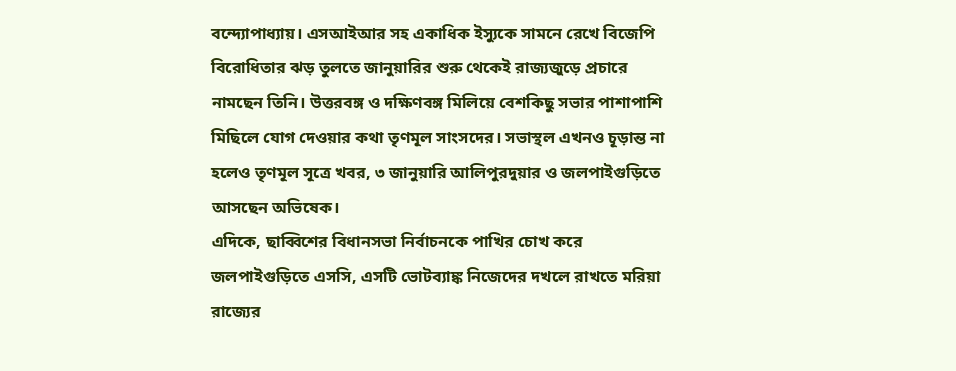বন্দ্যোপাধ্যায়। এসআইআর সহ একাধিক ইস্যুকে সামনে রেখে বিজেপি বিরোধিতার ঝড় তুলতে জানুয়ারির শুরু থেকেই রাজ্যজুড়ে প্রচারে নামছেন তিনি। উত্তরবঙ্গ ও দক্ষিণবঙ্গ মিলিয়ে বেশকিছু সভার পাশাপাশি মিছিলে যোগ দেওয়ার কথা তৃণমূল সাংসদের। সভাস্থল এখনও চূড়ান্ত না হলেও তৃণমূল সূত্রে খবর, ৩ জানুয়ারি আলিপুরদুয়ার ও জলপাইগুড়িতে আসছেন অভিষেক।
এদিকে, ছাব্বিশের বিধানসভা নির্বাচনকে পাখির চোখ করে জলপাইগুড়িতে এসসি, এসটি ভোটব্যাঙ্ক নিজেদের দখলে রাখতে মরিয়া রাজ্যের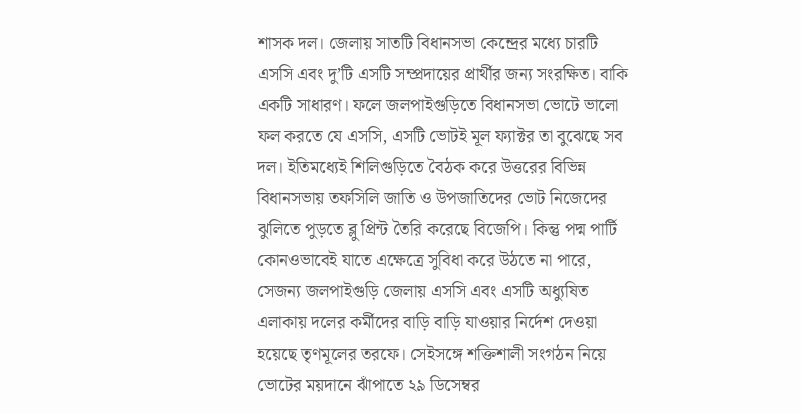শাসক দল। জেলায় সাতটি বিধানসভা কেন্দ্রের মধ্যে চারটি এসসি এবং দু’টি এসটি সম্প্রদায়ের প্রার্থীর জন্য সংরক্ষিত। বাকি একটি সাধারণ। ফলে জলপাইগুড়িতে বিধানসভা ভোটে ভালো ফল করতে যে এসসি, এসটি ভোটই মূল ফ্যাক্টর তা বুঝেছে সব দল। ইতিমধ্যেই শিলিগুড়িতে বৈঠক করে উত্তরের বিভিন্ন বিধানসভায় তফসিলি জাতি ও উপজাতিদের ভোট নিজেদের ঝুলিতে পুড়তে ব্লু প্রিন্ট তৈরি করেছে বিজেপি। কিন্তু পদ্ম পার্টি কোনওভাবেই যাতে এক্ষেত্রে সুবিধা করে উঠতে না পারে, সেজন্য জলপাইগুড়ি জেলায় এসসি এবং এসটি অধ্যুষিত এলাকায় দলের কর্মীদের বাড়ি বাড়ি যাওয়ার নির্দেশ দেওয়া হয়েছে তৃণমূলের তরফে। সেইসঙ্গে শক্তিশালী সংগঠন নিয়ে ভোটের ময়দানে ঝাঁপাতে ২৯ ডিসেম্বর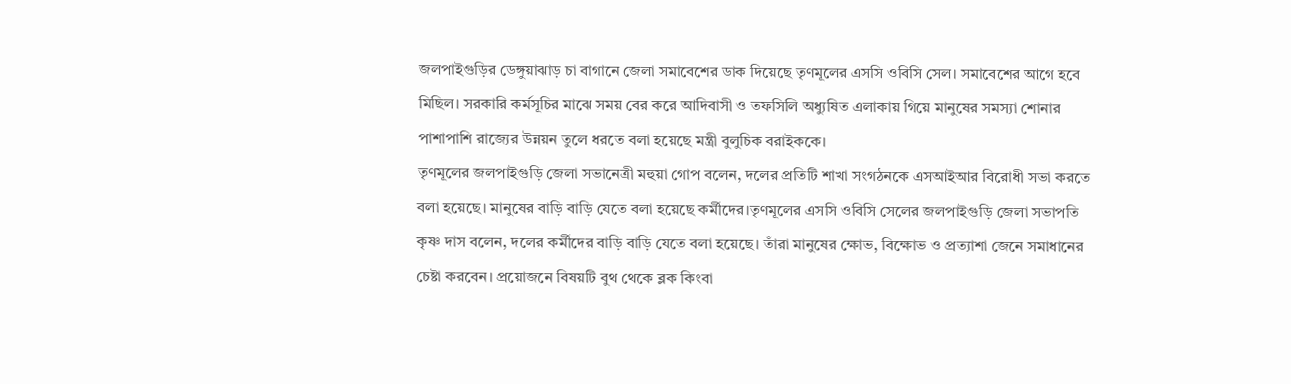জলপাইগুড়ির ডেঙ্গুয়াঝাড় চা বাগানে জেলা সমাবেশের ডাক দিয়েছে তৃণমূলের এসসি ওবিসি সেল। সমাবেশের আগে হবে মিছিল। সরকারি কর্মসূচির মাঝে সময় বের করে আদিবাসী ও তফসিলি অধ্যুষিত এলাকায় গিয়ে মানুষের সমস্যা শোনার পাশাপাশি রাজ্যের উন্নয়ন তুলে ধরতে বলা হয়েছে মন্ত্রী বুলুচিক বরাইককে।
তৃণমূলের জলপাইগুড়ি জেলা সভানেত্রী মহুয়া গোপ বলেন, দলের প্রতিটি শাখা সংগঠনকে এসআইআর বিরোধী সভা করতে বলা হয়েছে। মানুষের বাড়ি বাড়ি যেতে বলা হয়েছে কর্মীদের।তৃণমূলের এসসি ওবিসি সেলের জলপাইগুড়ি জেলা সভাপতি কৃষ্ণ দাস বলেন, দলের কর্মীদের বাড়ি বাড়ি যেতে বলা হয়েছে। তাঁরা মানুষের ক্ষোভ, বিক্ষোভ ও প্রত্যাশা জেনে সমাধানের চেষ্টা করবেন। প্রয়োজনে বিষয়টি বুথ থেকে ব্লক কিংবা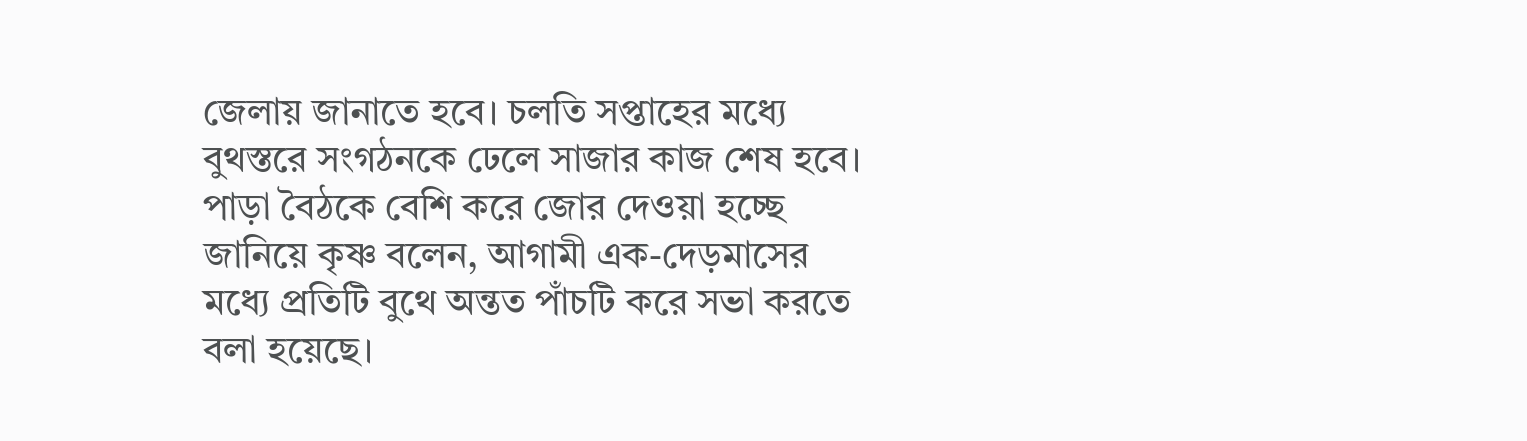জেলায় জানাতে হবে। চলতি সপ্তাহের মধ্যে বুথস্তরে সংগঠনকে ঢেলে সাজার কাজ শেষ হবে। পাড়া বৈঠকে বেশি করে জোর দেওয়া হচ্ছে জানিয়ে কৃষ্ণ বলেন, আগামী এক-দেড়মাসের মধ্যে প্রতিটি বুথে অন্তত পাঁচটি করে সভা করতে বলা হয়েছে।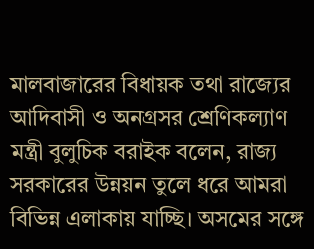মালবাজারের বিধায়ক তথা রাজ্যের আদিবাসী ও অনগ্রসর শ্রেণিকল্যাণ মন্ত্রী বুলুচিক বরাইক বলেন, রাজ্য সরকারের উন্নয়ন তুলে ধরে আমরা বিভিন্ন এলাকায় যাচ্ছি। অসমের সঙ্গে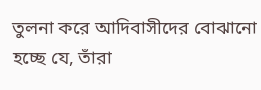তুলনা করে আদিবাসীদের বোঝানো হচ্ছে যে, তাঁরা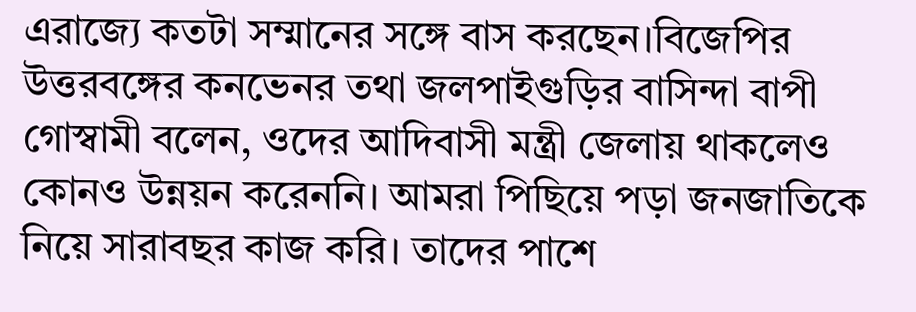এরাজ্যে কতটা সম্মানের সঙ্গে বাস করছেন।বিজেপির উত্তরবঙ্গের কনভেনর তথা জলপাইগুড়ির বাসিন্দা বাপী গোস্বামী বলেন, ওদের আদিবাসী মন্ত্রী জেলায় থাকলেও কোনও উন্নয়ন করেননি। আমরা পিছিয়ে পড়া জনজাতিকে নিয়ে সারাবছর কাজ করি। তাদের পাশে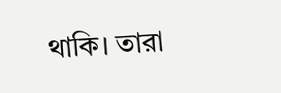থাকি। তারা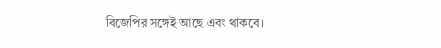বিজেপির সঙ্গেই আছে এবং থাকবে।